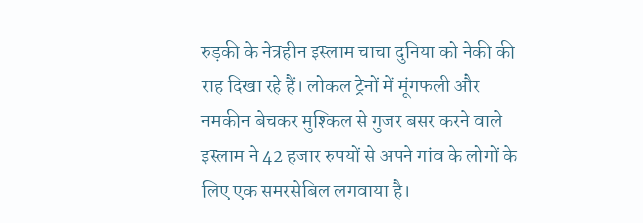रुड़की के नेत्रहीन इस्लाम चाचा दुनिया को नेकी की राह दिखा रहे हैं। लोकल ट्रेनों में मूंगफली और नमकीन बेचकर मुश्किल से गुजर बसर करने वाले इस्लाम ने 42 हजार रुपयों से अपने गांव के लोगों के लिए एक समरसेबिल लगवाया है।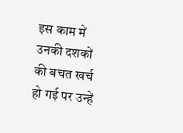इस काम में उनकी दशकों की बचत खर्च हो गई पर उन्हें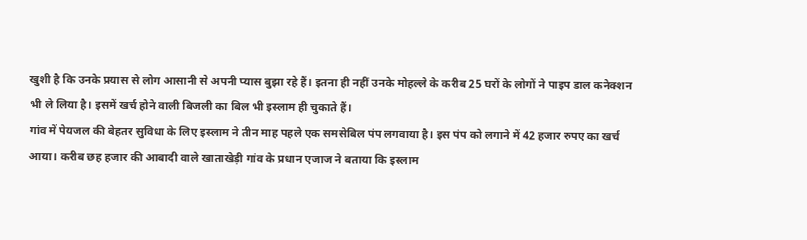खुशी है कि उनके प्रयास से लोग आसानी से अपनी प्यास बुझा रहे हैं। इतना ही नहीं उनके मोहल्ले के करीब 25 घरों के लोगों ने पाइप डाल कनेक्शन भी ले लिया है। इसमें खर्च होने वाली बिजली का बिल भी इस्लाम ही चुकाते हैं।
गांव में पेयजल की बेहतर सुविधा के लिए इस्लाम ने तीन माह पहले एक समसेबिल पंप लगवाया है। इस पंप को लगाने में 42 हजार रुपए का खर्च आया। करीब छह हजार की आबादी वाले खाताखेड़ी गांव के प्रधान एजाज ने बताया कि इस्लाम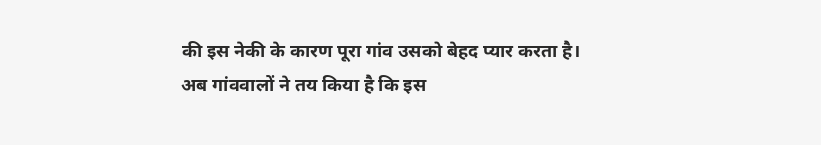की इस नेकी के कारण पूरा गांव उसको बेहद प्यार करता है।
अब गांववालों ने तय किया है कि इस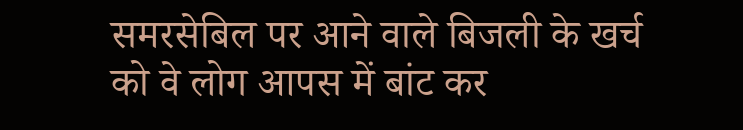समरसेबिल पर आने वाले बिजली के खर्च को वे लोग आपस में बांट कर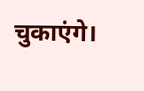चुकाएंगे।